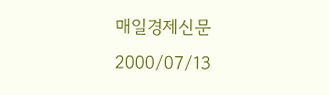매일경제신문 2000/07/13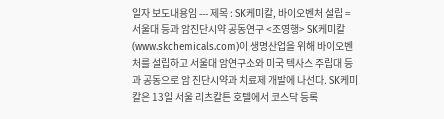일자 보도내용임 --- 제목 : SK케미칼, 바이오벤처 설립 = 서울대 등과 암진단시약 공동연구 <조영행> SK케미칼(www.skchemicals.com)이 생명산업을 위해 바이오벤처를 설립하고 서울대 암연구소와 미국 텍사스 주립대 등과 공동으로 암 진단시약과 치료제 개발에 나선다. SK케미칼은 13일 서울 리츠칼튼 호텔에서 코스닥 등록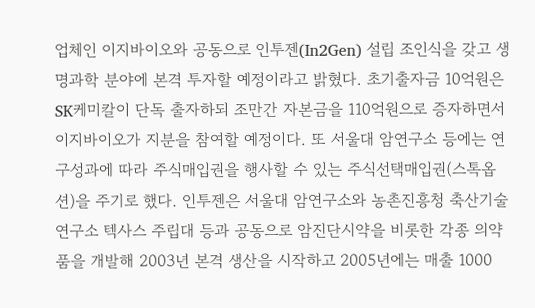업체인 이지바이오와 공동으로 인투젠(In2Gen) 설립 조인식을 갖고 생명과학 분야에 본격 투자할 예정이라고 밝혔다. 초기출자금 10억원은 SK케미칼이 단독 출자하되 조만간 자본금을 110억원으로 증자하면서 이지바이오가 지분을 참여할 예정이다. 또 서울대 암연구소 등에는 연구성과에 따라 주식매입권을 행사할 수 있는 주식선택매입권(스톡옵션)을 주기로 했다. 인투젠은 서울대 암연구소와 농촌진흥청 축산기술연구소 텍사스 주립대 등과 공동으로 암진단시약을 비롯한 각종 의약품을 개발해 2003년 본격 생산을 시작하고 2005년에는 매출 1000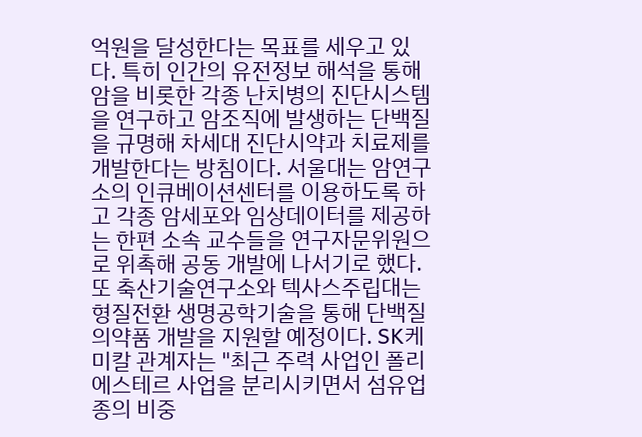억원을 달성한다는 목표를 세우고 있다. 특히 인간의 유전정보 해석을 통해 암을 비롯한 각종 난치병의 진단시스템을 연구하고 암조직에 발생하는 단백질을 규명해 차세대 진단시약과 치료제를 개발한다는 방침이다. 서울대는 암연구소의 인큐베이션센터를 이용하도록 하고 각종 암세포와 임상데이터를 제공하는 한편 소속 교수들을 연구자문위원으로 위촉해 공동 개발에 나서기로 했다. 또 축산기술연구소와 텍사스주립대는 형질전환 생명공학기술을 통해 단백질의약품 개발을 지원할 예정이다. SK케미칼 관계자는 "최근 주력 사업인 폴리에스테르 사업을 분리시키면서 섬유업종의 비중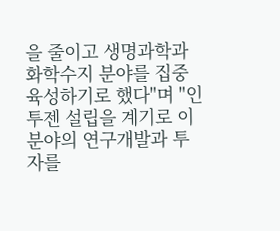을 줄이고 생명과학과 화학수지 분야를 집중 육성하기로 했다"며 "인투젠 설립을 계기로 이 분야의 연구개발과 투자를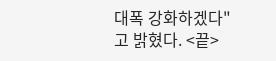대폭 강화하겠다"고 밝혔다. <끝>